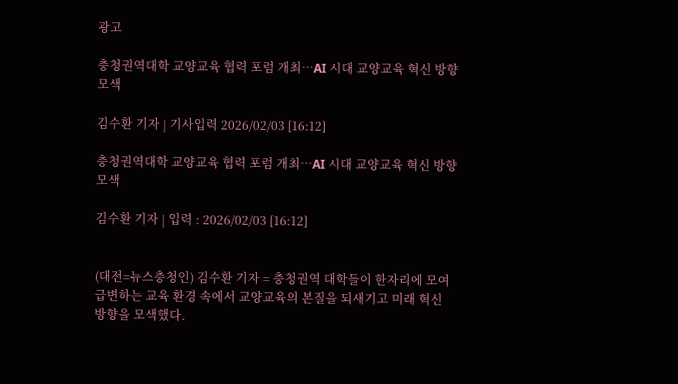광고

충청권역대학 교양교육 협력 포럼 개최…AI 시대 교양교육 혁신 방향 모색

김수환 기자 | 기사입력 2026/02/03 [16:12]

충청권역대학 교양교육 협력 포럼 개최…AI 시대 교양교육 혁신 방향 모색

김수환 기자 | 입력 : 2026/02/03 [16:12]


(대전=뉴스충청인) 김수환 기자 = 충청권역 대학들이 한자리에 모여 급변하는 교육 환경 속에서 교양교육의 본질을 되새기고 미래 혁신 방향을 모색했다.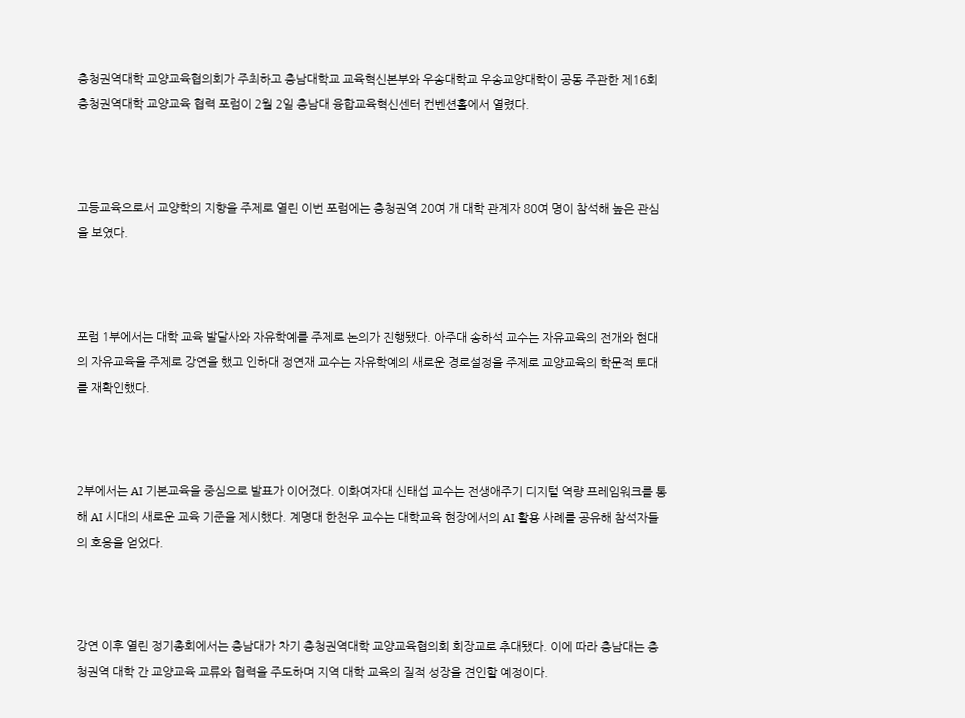충청권역대학 교양교육협의회가 주최하고 충남대학교 교육혁신본부와 우송대학교 우송교양대학이 공동 주관한 제16회 충청권역대학 교양교육 협력 포럼이 2월 2일 충남대 융합교육혁신센터 컨벤션홀에서 열렸다.



고등교육으로서 교양학의 지향을 주제로 열린 이번 포럼에는 충청권역 20여 개 대학 관계자 80여 명이 참석해 높은 관심을 보였다.



포럼 1부에서는 대학 교육 발달사와 자유학예를 주제로 논의가 진행됐다. 아주대 송하석 교수는 자유교육의 전개와 현대의 자유교육을 주제로 강연을 했고 인하대 정연재 교수는 자유학예의 새로운 경로설정을 주제로 교양교육의 학문적 토대를 재확인했다.



2부에서는 AI 기본교육을 중심으로 발표가 이어졌다. 이화여자대 신태섭 교수는 전생애주기 디지털 역량 프레임워크를 통해 AI 시대의 새로운 교육 기준을 제시했다. 계명대 한천우 교수는 대학교육 현장에서의 AI 활용 사례를 공유해 참석자들의 호응을 얻었다.



강연 이후 열린 정기총회에서는 충남대가 차기 충청권역대학 교양교육협의회 회장교로 추대됐다. 이에 따라 충남대는 충청권역 대학 간 교양교육 교류와 협력을 주도하며 지역 대학 교육의 질적 성장을 견인할 예정이다.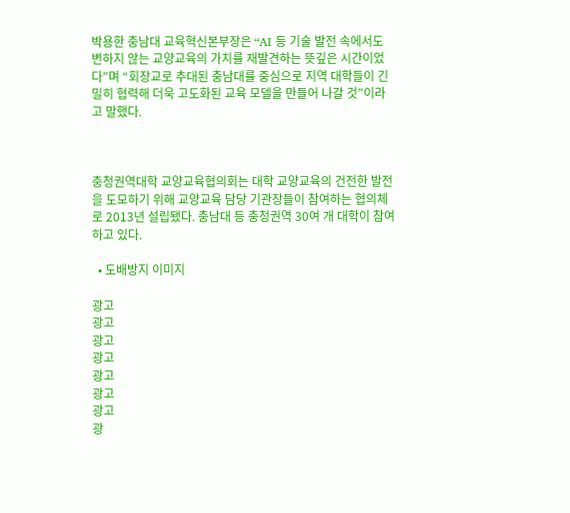박용한 충남대 교육혁신본부장은 “AI 등 기술 발전 속에서도 변하지 않는 교양교육의 가치를 재발견하는 뜻깊은 시간이었다”며 “회장교로 추대된 충남대를 중심으로 지역 대학들이 긴밀히 협력해 더욱 고도화된 교육 모델을 만들어 나갈 것”이라고 말했다.



충청권역대학 교양교육협의회는 대학 교양교육의 건전한 발전을 도모하기 위해 교양교육 담당 기관장들이 참여하는 협의체로 2013년 설립됐다. 충남대 등 충청권역 30여 개 대학이 참여하고 있다.

  • 도배방지 이미지

광고
광고
광고
광고
광고
광고
광고
광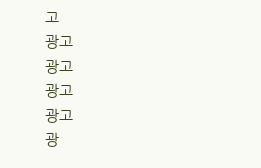고
광고
광고
광고
광고
광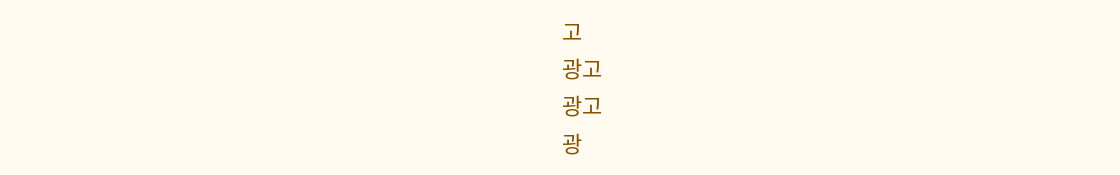고
광고
광고
광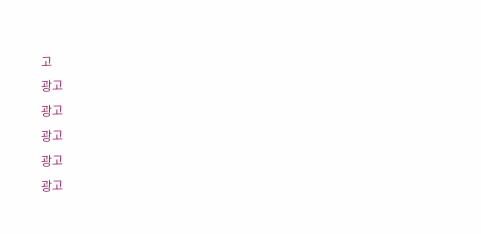고
광고
광고
광고
광고
광고